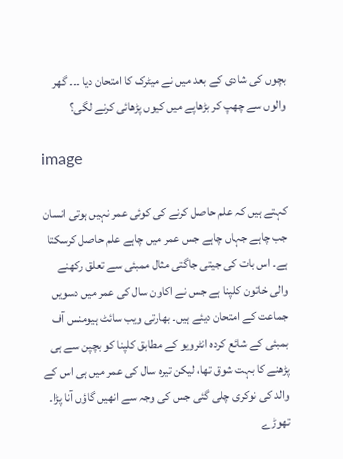بچوں کی شادی کے بعد میں نے میٹرک کا امتحان دیا ۔۔۔ گھر والوں سے چھپ کر بڑھاپے میں کیوں پڑھائی کرنے لگی؟

image

کہتے ہیں کہ علم حاصل کرنے کی کوئی عمر نہیں ہوتی انسان جب چاہے جہاں چاہے جس عمر میں چاہے علم حاصل کرسکتا ہے۔ اس بات کی جیتی جاگتی مثال ممبئی سے تعلق رکھنے والی خاتون کلپنا ہے جس نے اکاون سال کی عمر میں دسویں جماعت کے امتحان دیئے ہیں۔ بھارتی ویب سائٹ ہیومنس آف بمبئی کے شائع کردہ انٹرویو کے مطابق کلپنا کو بچپن سے ہی پڑھنے کا بہت شوق تھا، لیکن تیرہ سال کی عمر میں ہی اس کے والد کی نوکری چلی گئی جس کی وجہ سے انھیں گاؤں آنا پڑا۔ تھوڑے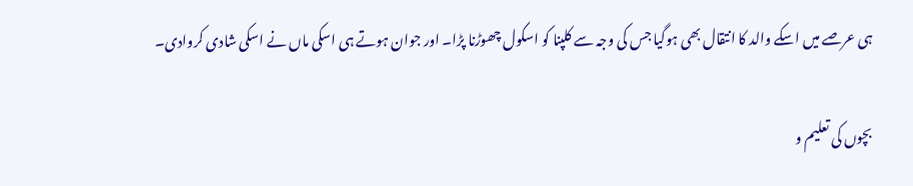ہی عرصے میں اسکے والد کا انتقال بھی ہوگیا جس کی وجہ سے کلپنا کو اسکول چھوڑنا پڑا۔ اور جوان ہوتے ہی اسکی ماں نے اسکی شادی کروادی۔

بچوں کی تعلیم و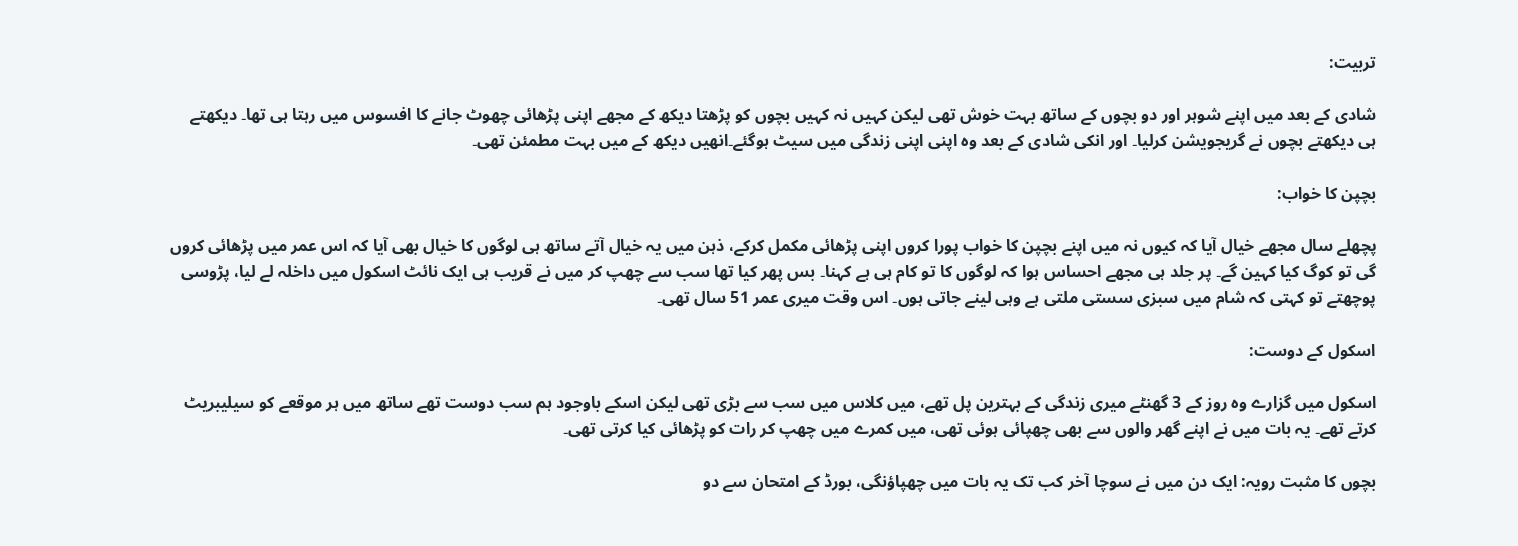تربیت:

شادی کے بعد میں اپنے شوہر اور دو بچوں کے ساتھ بہت خوش تھی لیکن کہیں نہ کہیں بچوں کو پڑھتا دیکھ کے مجھے اپنی پڑھائی چھوٹ جانے کا افسوس میں رہتا ہی تھا۔ دیکھتے ہی دیکھتے بچوں نے گریجویشن کرلیا۔ اور انکی شادی کے بعد وہ اپنی اپنی زندگی میں سیٹ ہوگئے۔انھیں دیکھ کے میں بہت مطمئن تھی۔

بچپن کا خواب:

پچھلے سال مجھے خیال آیا کہ کیوں نہ میں اپنے بچپن کا خواب پورا کروں اپنی پڑھائی مکمل کرکے، ذہن میں یہ خیال آتے ساتھ ہی لوگوں کا خیال بھی آیا کہ اس عمر میں پڑھائی کروں گی تو کوگ کیا کہین گے۔ پر جلد ہی مجھے احساس ہوا کہ لوگوں کا تو کام ہی ہے کہنا۔ بس پھر کیا تھا سب سے چھپ کر میں نے قریب ہی ایک نائٹ اسکول میں داخلہ لے لیا، پڑوسی پوچھتے تو کہتی کہ شام میں سبزی سستی ملتی ہے وہی لینے جاتی ہوں۔ اس وقت میری عمر 51 سال تھی۔

اسکول کے دوست:

اسکول میں گزارے وہ روز کے 3 گھنٹے میری زندگی کے بہترین پل تھے، میں کلاس میں سب سے بڑی تھی لیکن اسکے باوجود ہم سب دوست تھے ساتھ میں ہر موقعے کو سیلیبریٹ کرتے تھے۔ یہ بات میں نے اپنے گھر والوں سے بھی چھپائی ہوئی تھی، میں کمرے میں چھپ کر رات کو پڑھائی کیا کرتی تھی۔

بچوں کا مثبت رویہ: ایک دن میں نے سوچا آخر کب تک یہ بات میں چھپاؤنگی، بورڈ کے امتحان سے دو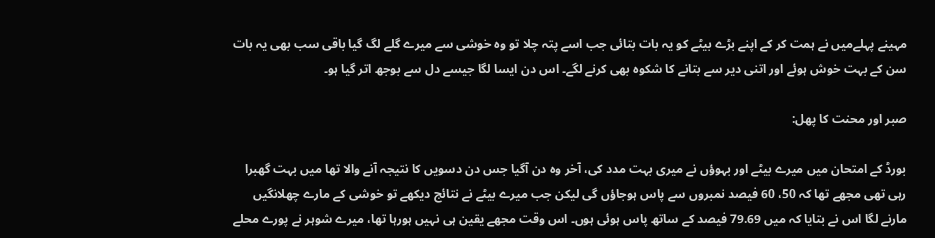مہینے پہلےمیں نے ہمت کر کے اپنے بڑے بیٹے کو یہ بات بتائی جب اسے پتہ چلا تو وہ خوشی سے میرے گلے لگ گیا باقی سب بھی یہ بات سن کے بہت خوش ہوئے اور اتنی دیر سے بتانے کا شکوہ بھی کرنے لگے۔ اس دن ایسا لگا جیسے دل سے بوجھ اتر گیا ہو۔

صبر اور محنت کا پھل:

بورڈ کے امتحان میں میرے بیٹے اور بہوؤں نے میری بہت مدد کی، آخر وہ دن آگیا جس دن دسویں کا نتیجہ آنے والا تھا میں بہت گھبرا رہی تھی مجھے تھا کہ 50، 60 فیصد نمبروں سے پاس ہوجاؤں گی لیکن جب میرے بیٹے نے نتائج دیکھے تو خوشی کے مارے چھلانگیں مارنے لگا اس نے بتایا کہ میں 79.69 فیصد کے ساتھ پاس ہوئی ہوں۔ اس وقت مجھے یقین ہی نہیں ہورہا تھا، میرے شوہر نے پورے محلے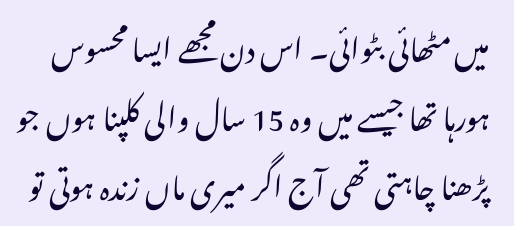میں مٹھائی بٹوائی۔ اس دن مجھے ایسا محسوس ہورہا تھا جیسے میں وہ 15 سال والی کلپنا ہوں جو پڑھنا چاہتی تھی آج اگر میری ماں زندہ ہوتی تو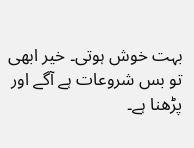بہت خوش ہوتی۔ خیر ابھی تو بس شروعات ہے آگے اور پڑھنا ہے۔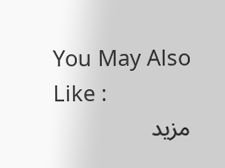You May Also Like :
مزید